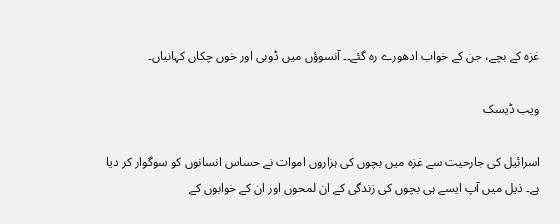غزہ کے بچے، جن کے خواب ادھورے رہ گئے۔۔ آنسوؤں میں ڈوبی اور خوں چکاں کہانیاں۔

ویب ڈیسک

اسرائیل کی جارحیت سے غزہ میں بچوں کی ہزاروں اموات نے حساس انسانوں کو سوگوار کر دیا ہے۔ ذیل میں آپ ایسے ہی بچوں کی زندگی کے ان لمحوں اور ان کے خوابوں کے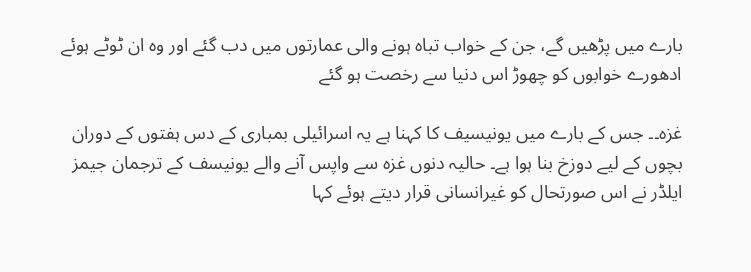بارے میں پڑھیں گے، جن کے خواب تباہ ہونے والی عمارتوں میں دب گئے اور وہ ان ٹوٹے ہوئے ادھورے خوابوں کو چھوڑ اس دنیا سے رخصت ہو گئے

غزہ۔۔ جس کے بارے میں یونیسیف کا کہنا ہے یہ اسرائیلی بمباری کے دس ہفتوں کے دوران بچوں کے لیے دوزخ بنا ہوا ہے۔ حالیہ دنوں غزہ سے واپس آنے والے یونیسف کے ترجمان جیمز ایلڈر نے اس صورتحال کو غیرانسانی قرار دیتے ہوئے کہا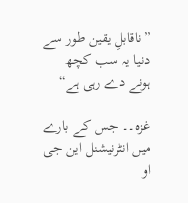”ناقابلِ یقین طور سے دنیا یہ سب کچھ ہونے دے رہی ہے“

غزہ۔۔ جس کے بارے میں انٹرنیشنل این جی او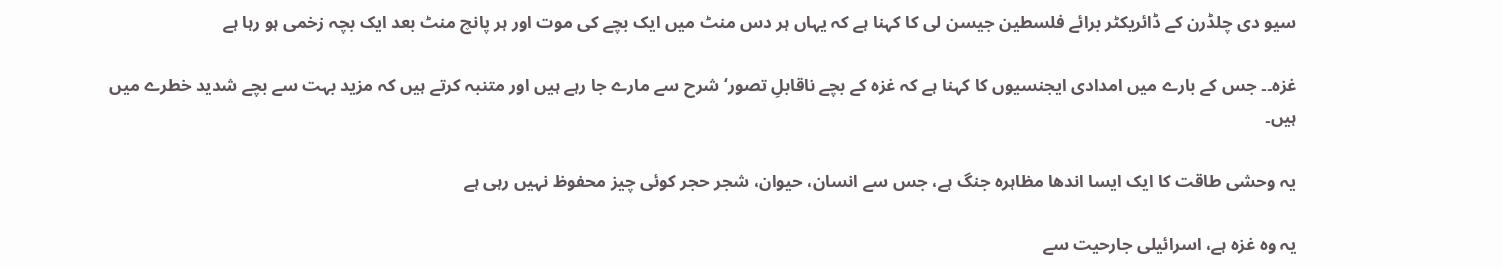سیو دی چلڈرن کے ڈائریکٹر برائے فلسطین جیسن لی کا کہنا ہے کہ یہاں ہر دس منٹ میں ایک بچے کی موت اور ہر پانچ منٹ بعد ایک بچہ زخمی ہو رہا ہے

غزہ۔۔ جس کے بارے میں امدادی ایجنسیوں کا کہنا ہے کہ غزہ کے بچے ناقابلِ تصور‘ شرح سے مارے جا رہے ہیں اور متنبہ کرتے ہیں کہ مزید بہت سے بچے شدید خطرے میں ہیں۔

یہ وحشی طاقت کا ایک ایسا اندھا مظاہرہ جنگ ہے، جس سے انسان، حیوان، شجر حجر کوئی چیز محفوظ نہیں رہی ہے

یہ وہ غزہ ہے، اسرائیلی جارحیت سے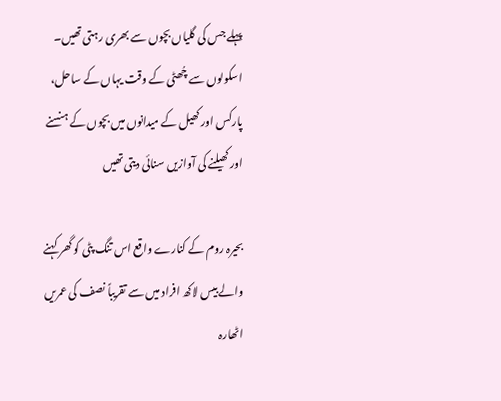پہلے جس کی گلیاں بچوں سے بھری رہتی تھیں۔ اسکولوں سے چُھٹی کے وقت یہاں کے ساحل، پارکس اور کھیل کے میدانوں میں بچوں کے ہنسنے اور کھیلنے کی آوازیں سنائی دیتی تھیں

بحیرہ روم کے کنارے واقع اس تنگ پٹی کو گھر کہنے والے بیس لاکھ افراد میں سے تقریباً نصف کی عمریں اٹھارہ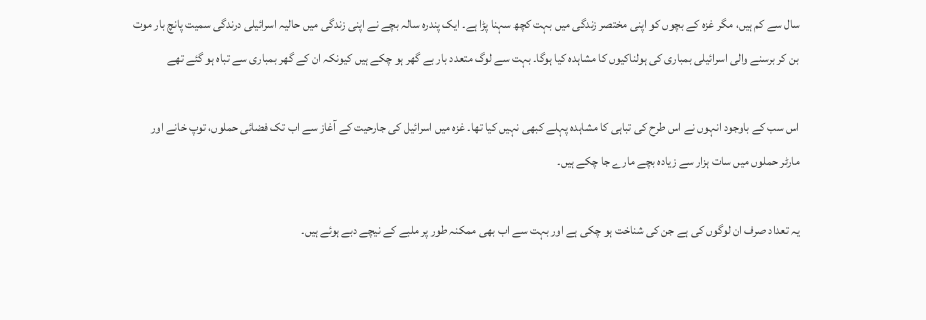سال سے کم ہیں، مگر غزہ کے بچوں کو اپنی مختصر زندگی میں بہت کچھ سہنا پڑا ہے۔ ایک پندرہ سالہ بچے نے اپنی زندگی میں حالیہ اسرائیلی درندگی سمیت پانچ بار موت بن کر برسنے والی اسرائیلی بمباری کی ہولناکیوں کا مشاہدہ کیا ہوگا۔ بہت سے لوگ متعدد بار بے گھر ہو چکے ہیں کیونکہ ان کے گھر بمباری سے تباہ ہو گئے تھے

اس سب کے باوجود انہوں نے اس طرح کی تباہی کا مشاہدہ پہلے کبھی نہیں کیا تھا۔ غزہ میں اسرائیل کی جارحیت کے آغاز سے اب تک فضائی حملوں، توپ خانے اور مارٹر حملوں میں سات ہزار سے زیادہ بچے مارے جا چکے ہیں۔

یہ تعداد صرف ان لوگوں کی ہے جن کی شناخت ہو چکی ہے اور بہت سے اب بھی ممکنہ طور پر ملبے کے نیچے دبے ہوئے ہیں۔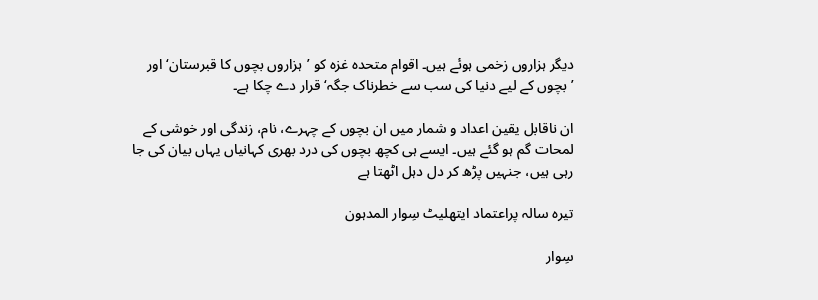دیگر ہزاروں زخمی ہوئے ہیں۔ اقوام متحدہ غزہ کو ’ہزاروں بچوں کا قبرستان‘ اور ’بچوں کے لیے دنیا کی سب سے خطرناک جگہ‘ قرار دے چکا ہے۔

ان ناقابل یقین اعداد و شمار میں ان بچوں کے چہرے، نام، زندگی اور خوشی کے لمحات گم ہو گئے ہیں۔ ایسے ہی کچھ بچوں کی درد بھری کہانیاں یہاں بیان کی جا رہی ہیں، جنہیں پڑھ کر دل دہل اٹھتا ہے

تیرہ سالہ پراعتماد ایتھلیٹ سِوار المدہون

سِوار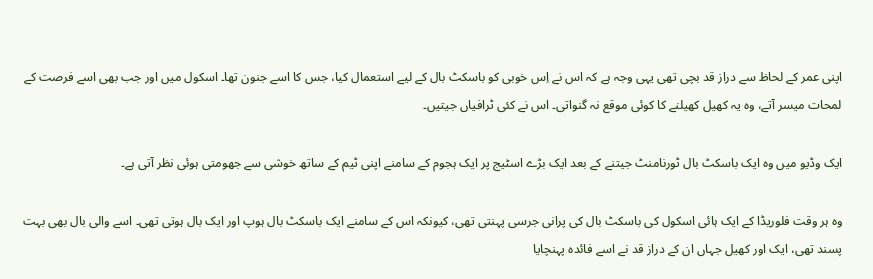اپنی عمر کے لحاظ سے دراز قد بچی تھی یہی وجہ ہے کہ اس نے اِس خوبی کو باسکٹ بال کے لیے استعمال کیا، جس کا اسے جنون تھا۔ اسکول میں اور جب بھی اسے فرصت کے لمحات میسر آتے، وہ یہ کھیل کھیلنے کا کوئی موقع نہ گنواتی۔ اس نے کئی ٹرافیاں جیتیں۔

ایک وڈیو میں وہ ایک باسکٹ بال ٹورنامنٹ جیتنے کے بعد ایک بڑے اسٹیج پر ایک ہجوم کے سامنے اپنی ٹیم کے ساتھ خوشی سے جھومتی ہوئی نظر آتی ہے۔

وہ ہر وقت فلوریڈا کے ایک ہائی اسکول کی باسکٹ بال کی پرانی جرسی پہنتی تھی، کیونکہ اس کے سامنے ایک باسکٹ بال ہوپ اور ایک بال ہوتی تھی۔ اسے والی بال بھی بہت پسند تھی، ایک اور کھیل جہاں ان کے دراز قد نے اسے فائدہ پہنچایا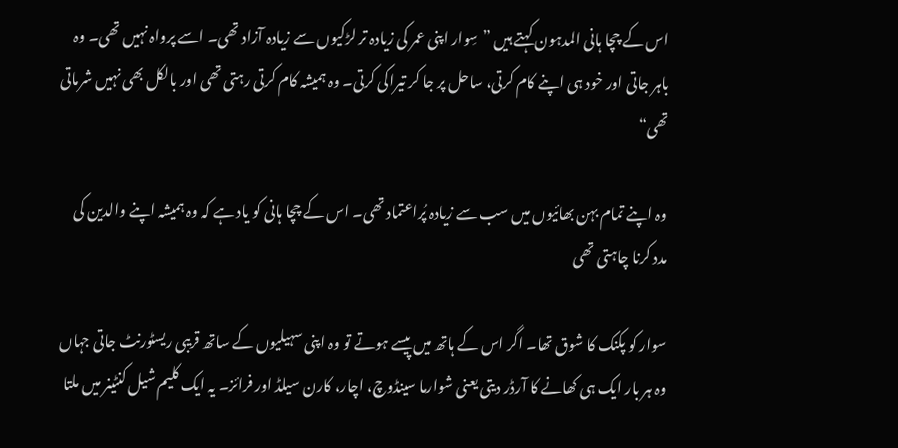اس کے چچا ہانی المدہون کہتے ہیں ”سِوار اپنی عمر کی زیادہ تر لڑکیوں سے زیادہ آزاد تھی۔ اسے پرواہ نہیں تھی۔ وہ باہر جاتی اور خود ہی اپنے کام کرتی، ساحل پر جا کر تیراکی کرتی۔ وہ ہمیشہ کام کرتی رہتی تھی اور بالکل بھی نہیں شرماتی تھی“

وہ اپنے تمام بہن بھائیوں میں سب سے زیادہ پُراعتماد تھی۔ اس کے چچا ہانی کو یاد ہے کہ وہ ہمیشہ اپنے والدین کی مدد کرنا چاہتی تھی

سوار کو پکنک کا شوق تھا۔ اگر اس کے ہاتھ میں پیسے ہوتے تو وہ اپنی سہیلیوں کے ساتھ قریبی ریسٹورنٹ جاتی جہاں وہ ہر بار ایک ہی کھانے کا آرڈر دیتی یعنی شوارما سینڈوچ، اچار، کارن سیلڈ اور فرائز۔ یہ ایک کلیم شیل کنٹینر میں ملتا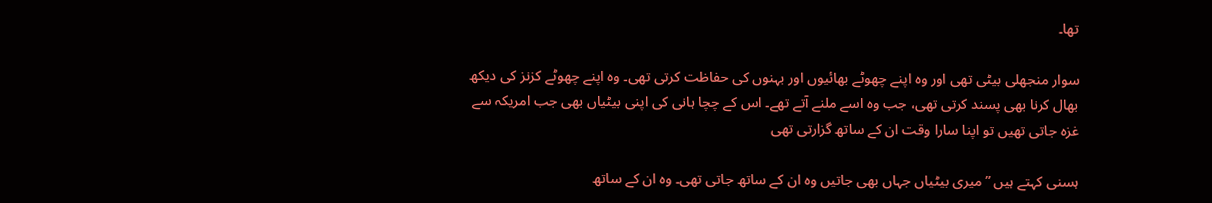تھا۔

سوار منجھلی بیٹی تھی اور وہ اپنے چھوٹے بھائیوں اور بہنوں کی حفاظت کرتی تھی۔ وہ اپنے چھوٹے کزنز کی دیکھ بھال کرنا بھی پسند کرتی تھی، جب وہ اسے ملنے آتے تھے۔ اس کے چچا ہانی کی اپنی بیٹیاں بھی جب امریکہ سے غزہ جاتی تھیں تو اپنا سارا وقت ان کے ساتھ گزارتی تھی

ہسنی کہتے ہیں ”میری بیٹیاں جہاں بھی جاتیں وہ ان کے ساتھ جاتی تھی۔ وہ ان کے ساتھ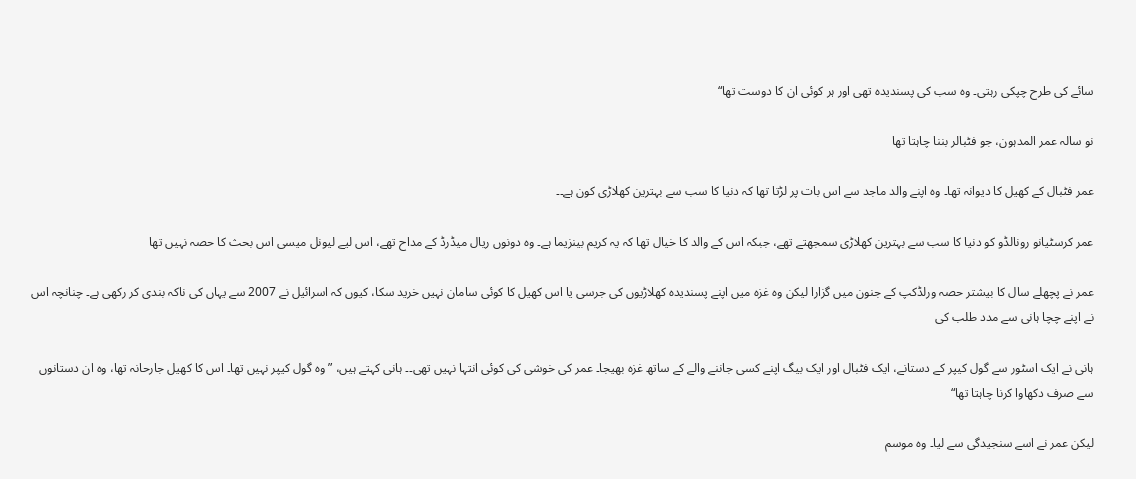سائے کی طرح چپکی رہتی۔ وہ سب کی پسندیدہ تھی اور ہر کوئی ان کا دوست تھا“

نو سالہ عمر المدہون، جو فٹبالر بننا چاہتا تھا

عمر فٹبال کے کھیل کا دیوانہ تھا۔ وہ اپنے والد ماجد سے اس بات پر لڑتا تھا کہ دنیا کا سب سے بہترین کھلاڑی کون ہے۔۔

عمر کرسٹیانو رونالڈو کو دنیا کا سب سے بہترین کھلاڑی سمجھتے تھے، جبکہ اس کے والد کا خیال تھا کہ یہ کریم بینزیما ہے۔ وہ دونوں ریال میڈرڈ کے مداح تھے، اس لیے لیونل میسی اس بحث کا حصہ نہیں تھا

عمر نے پچھلے سال کا بیشتر حصہ ورلڈکپ کے جنون میں گزارا لیکن وہ غزہ میں اپنے پسندیدہ کھلاڑیوں کی جرسی یا اس کھیل کا کوئی سامان نہیں خرید سکا، کیوں کہ اسرائیل نے 2007 سے یہاں کی ناکہ بندی کر رکھی ہے۔ چنانچہ اس نے اپنے چچا ہانی سے مدد طلب کی

ہانی نے ایک اسٹور سے گول کیپر کے دستانے، ایک فٹبال اور ایک بیگ اپنے کسی جاننے والے کے ساتھ غزہ بھیجا۔ عمر کی خوشی کی کوئی انتہا نہیں تھی۔۔ ہانی کہتے ہیں، ”وہ گول کیپر نہیں تھا۔ اس کا کھیل جارحانہ تھا، وہ ان دستانوں سے صرف دکھاوا کرنا چاہتا تھا“

لیکن عمر نے اسے سنجیدگی سے لیا۔ وہ موسم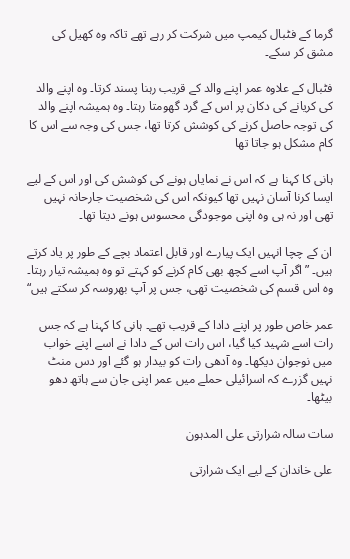گرما کے فٹبال کیمپ میں شرکت کر رہے تھے تاکہ وہ کھیل کی مشق کر سکے۔

فٹبال کے علاوہ عمر اپنے والد کے قریب رہنا پسند کرتا۔ وہ اپنے والد کی کریانے کی دکان پر اس کے گرد گھومتا رہتا۔ وہ ہمیشہ اپنے والد کی توجہ حاصل کرنے کی کوشش کرتا تھا، جس کی وجہ سے اس کا کام مشکل ہو جاتا تھا

ہانی کا کہنا ہے کہ اس نے نمایاں ہونے کی کوشش کی اور اس کے لیے ایسا کرنا آسان نہیں تھا کیونکہ اس کی شخصیت جارحانہ نہیں تھی اور نہ ہی وہ اپنی موجودگی محسوس ہونے دیتا تھا۔

ان کے چچا انہیں ایک پیارے اور قابل اعتماد بچے کے طور پر یاد کرتے ہیں۔ ”اگر آپ اسے کچھ بھی کام کرنے کو کہتے تو وہ ہمیشہ تیار رہتا۔ وہ اس قسم کی شخصیت تھی، جس پر آپ بھروسہ کر سکتے ہیں“

عمر خاص طور پر اپنے دادا کے قریب تھے۔ ہانی کا کہنا ہے کہ جس رات اسے شہید کیا گیا، اس رات اس کے دادا نے اسے اپنے خواب میں نوجوان دیکھا۔ وہ آدھی رات کو بیدار ہو گئے اور دس منٹ نہیں گزرے کہ اسرائیلی حملے میں عمر اپنی جان سے ہاتھ دھو بیٹھا۔

سات سالہ شرارتی علی المدہون

علی خاندان کے لیے ایک شرارتی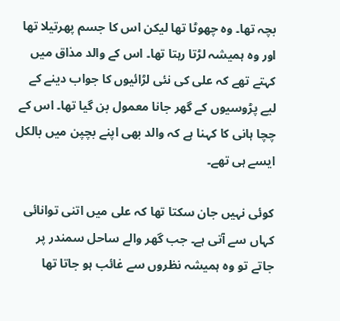بچہ تھا۔ وہ چھوٹا تھا لیکن اس کا جسم پھرتیلا تھا اور وہ ہمیشہ لڑتا رہتا تھا۔ اس کے والد مذاق میں کہتے تھے کہ علی کی نئی لڑائیوں کا جواب دینے کے لیے پڑوسیوں کے گھر جانا معمول بن گیا تھا۔ اس کے چچا ہانی کا کہنا ہے کہ والد بھی اپنے بچپن میں بالکل ایسے ہی تھے۔

کوئی نہیں جان سکتا تھا کہ علی میں اتنی توانائی کہاں سے آتی ہے۔ جب گھر والے ساحل سمندر پر جاتے تو وہ ہمیشہ نظروں سے غائب ہو جاتا تھا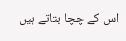اس کے چچا بتاتے ہیں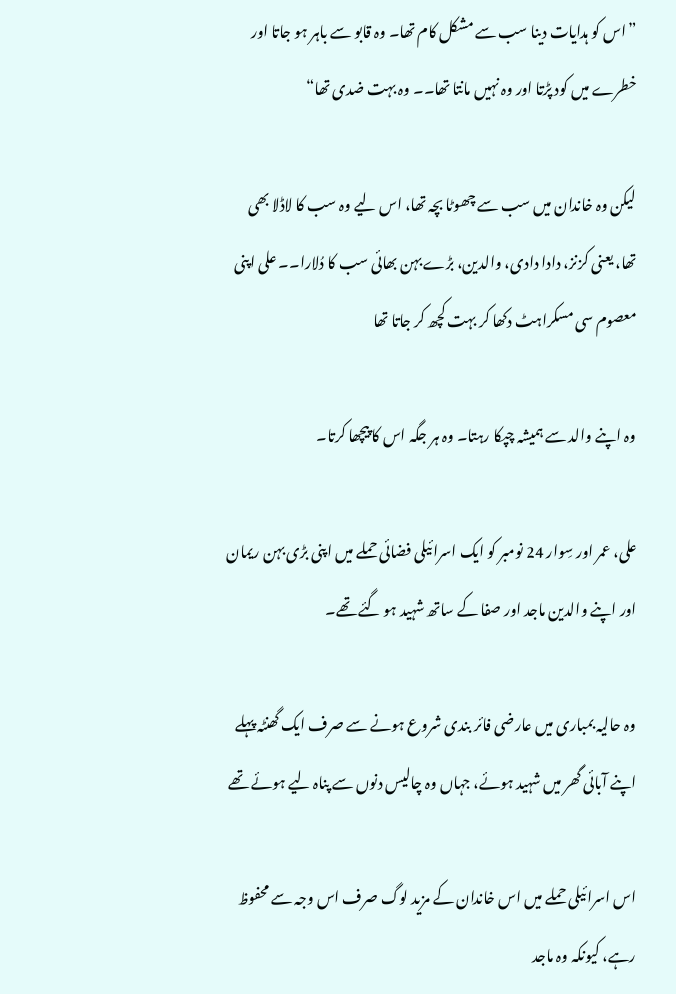”اس کو ہدایات دینا سب سے مشکل کام تھا۔ وہ قابو سے باہر ہو جاتا اور خطرے میں کود پڑتا اور وہ نہیں مانتا تھا۔۔ وہ بہت ضدی تھا“

لیکن وہ خاندان میں سب سے چھوٹا بچہ تھا، اس لیے وہ سب کا لاڈلا بھی تھا، یعنی کزنز، دادا دادی، والدین، بڑے بہن بھائی سب کا دُلارا۔۔ علی اپنی معصوم سی مسکراہٹ دکھا کر بہت کچھ کر جاتا تھا

وہ اپنے والد سے ہمیشہ چپکا رہتا۔ وہ ہر جگہ اس کا پیچھا کرتا۔

علی، عمر اور سِوار 24 نومبر کو ایک اسرائیلی فضائی حملے میں اپنی بڑی بہن ریمان اور اپنے والدین ماجد اور صفا کے ساتھ شہید ہو گئے تھے۔

وہ حالیہ بمباری میں عارضی فائر بندی شروع ہونے سے صرف ایک گھنٹہ پہلے اپنے آبائی گھر میں شہید ہوئے، جہاں وہ چالیس دنوں سے پناہ لیے ہوئے تھے

اس اسرائیلی حملے میں اس خاندان کے مزید لوگ صرف اس وجہ سے محفوظ رہے، کیونکہ وہ ماجد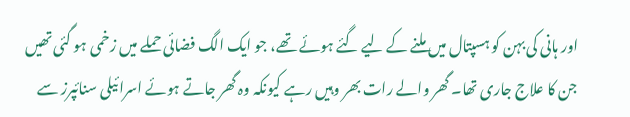اور ہانی کی بہن کو ہسپتال میں ملنے کے لیے گئے ہوئے تھے، جو ایک الگ فضائی حملے میں زخمی ہو گئی تھیں جن کا علاج جاری تھا۔ گھر والے رات بھر وہیں رہے کیونکہ وہ گھر جاتے ہوئے اسرائیلی سنائپرز سے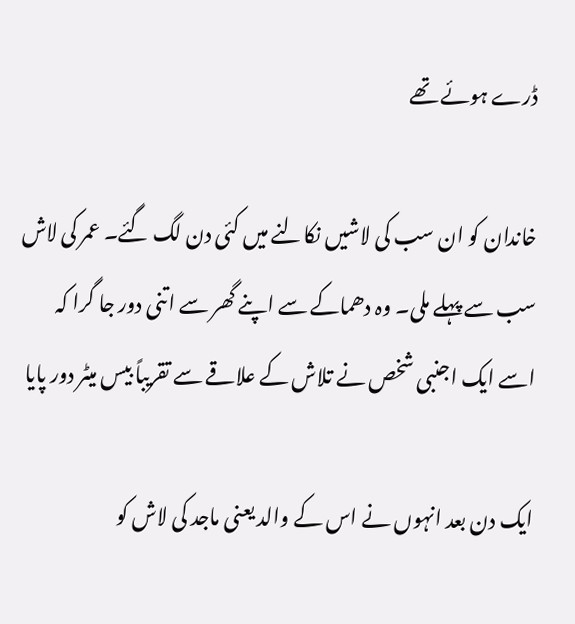ڈرے ہوئے تھے

خاندان کو ان سب کی لاشیں نکالنے میں کئی دن لگ گئے۔ عمر کی لاش سب سے پہلے ملی۔ وہ دھماکے سے اپنے گھر سے اتنی دور جا گرا کہ اسے ایک اجنبی شخص نے تلاش کے علاقے سے تقریباً بیس میٹر دور پایا

ایک دن بعد انہوں نے اس کے والد یعنی ماجد کی لاش کو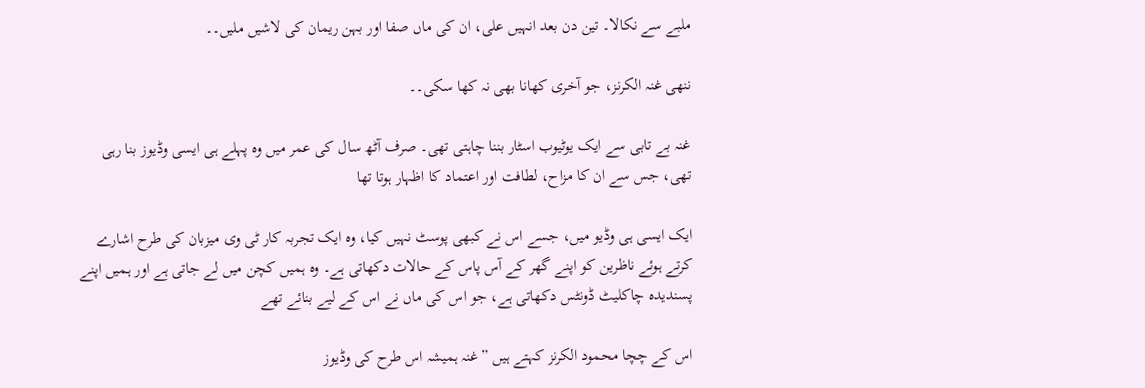ملبے سے نکالا۔ تین دن بعد انہیں علی، ان کی ماں صفا اور بہن ریمان کی لاشیں ملیں۔۔

ننھی غنہ الکرنز، جو آخری کھانا بھی نہ کھا سکی۔۔

غنہ بے تابی سے ایک یوٹیوب اسٹار بننا چاہتی تھی۔ صرف آٹھ سال کی عمر میں وہ پہلے ہی ایسی وڈیوز بنا رہی تھی، جس سے ان کا مزاح، لطافت اور اعتماد کا اظہار ہوتا تھا

ایک ایسی ہی وڈیو میں، جسے اس نے کبھی پوسٹ نہیں کیا، وہ ایک تجربہ کار ٹی وی میزبان کی طرح اشارے کرتے ہوئے ناظرین کو اپنے گھر کے آس پاس کے حالات دکھاتی ہے۔ وہ ہمیں کچن میں لے جاتی ہے اور ہمیں اپنے پسندیدہ چاکلیٹ ڈونٹس دکھاتی ہے، جو اس کی ماں نے اس کے لیے بنائے تھے

اس کے چچا محمود الکرنز کہتے ہیں ”غنہ ہمیشہ اس طرح کی وڈیوز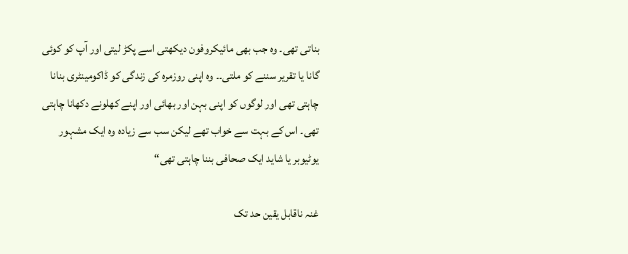بناتی تھی۔ وہ جب بھی مائیکروفون دیکھتی اسے پکڑ لیتی اور آپ کو کوئی گانا یا تقریر سننے کو ملتی۔۔ وہ اپنی روزمرہ کی زندگی کو ڈاکومینٹری بنانا چاہتی تھی اور لوگوں کو اپنی بہن اور بھائی اور اپنے کھلونے دکھانا چاہتی تھی۔ اس کے بہت سے خواب تھے لیکن سب سے زیادہ وہ ایک مشہور یوٹیوبر یا شاید ایک صحافی بننا چاہتی تھی“

غنہ ناقابل یقین حد تک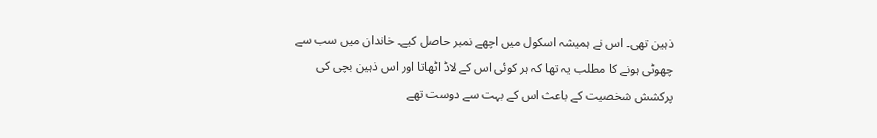ذہین تھی۔ اس نے ہمیشہ اسکول میں اچھے نمبر حاصل کیے۔ خاندان میں سب سے چھوٹی ہونے کا مطلب یہ تھا کہ ہر کوئی اس کے لاڈ اٹھاتا اور اس ذہین بچی کی پرکشش شخصیت کے باعث اس کے بہت سے دوست تھے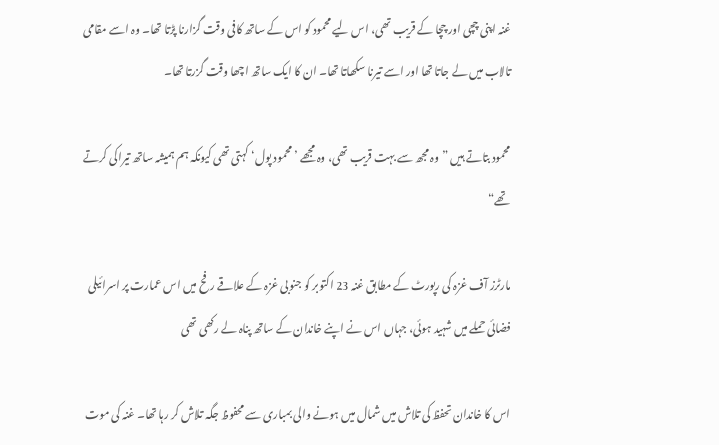غنہ اپنی چچی اور چچا کے قریب تھی، اس لیے محمود کو اس کے ساتھ کافی وقت گزارنا پڑتا تھا۔ وہ اسے مقامی تالاب میں لے جاتا تھا اور اسے تیرنا سکھاتا تھا۔ ان کا ایک ساتھ اچھا وقت گزرتا تھا۔

محمود بتاتے ہیں ”وہ مجھ سے بہت قریب تھی، وہ مجھے ’محمود پول‘ کہتی تھی کیونکہ ہم ہمیشہ ساتھ تیراکی کرتے تھے“

مارٹرز آف غزہ کی رپورٹ کے مطابق غنہ 23 اکتوبر کو جنوبی غزہ کے علاقے رفح میں اس عمارت پر اسرائیلی فضائی حملے میں شہید ہوئی، جہاں اس نے اپنے خاندان کے ساتھ پناہ لے رکھی تھی

اس کا خاندان تحفظ کی تلاش میں شمال میں ہونے والی بمباری سے محفوظ جگہ تلاش کر رہا تھا۔ غنہ کی موت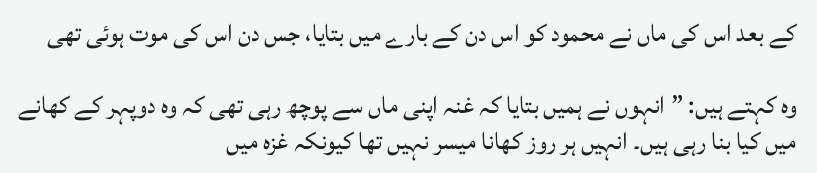کے بعد اس کی ماں نے محمود کو اس دن کے بارے میں بتایا، جس دن اس کی موت ہوئی تھی

وہ کہتے ہیں: ”انہوں نے ہمیں بتایا کہ غنہ اپنی ماں سے پوچھ رہی تھی کہ وہ دوپہر کے کھانے میں کیا بنا رہی ہیں۔ انہیں ہر روز کھانا میسر نہیں تھا کیونکہ غزہ میں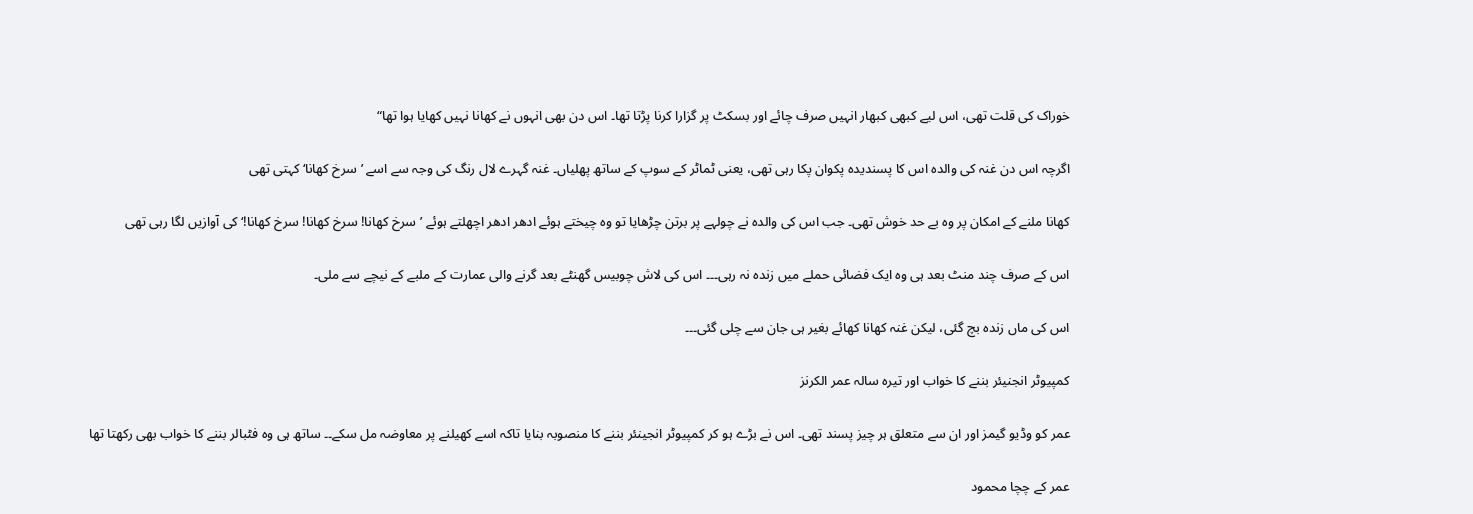خوراک کی قلت تھی، اس لیے کبھی کبھار انہیں صرف چائے اور بسکٹ پر گزارا کرنا پڑتا تھا۔ اس دن بھی انہوں نے کھانا نہیں کھایا ہوا تھا“

اگرچہ اس دن غنہ کی والدہ اس کا پسندیدہ پکوان پکا رہی تھی، یعنی ٹماٹر کے سوپ کے ساتھ پھلیاں۔ غنہ گہرے لال رنگ کی وجہ سے اسے ’سرخ کھانا‘ کہتی تھی

کھانا ملنے کے امکان پر وہ بے حد خوش تھی۔ جب اس کی والدہ نے چولہے پر برتن چڑھایا تو وہ چیختے ہوئے ادھر ادھر اچھلتے ہوئے ’سرخ کھانا! سرخ کھانا! سرخ کھانا!‘ کی آوازیں لگا رہی تھی

اس کے صرف چند منٹ بعد ہی وہ ایک فضائی حملے میں زندہ نہ رہی۔۔۔ اس کی لاش چوبیس گھنٹے بعد گرنے والی عمارت کے ملبے کے نیچے سے ملی۔

اس کی ماں زندہ بچ گئی، لیکن غنہ کھانا کھائے بغیر ہی جان سے چلی گئی۔۔۔

کمپیوٹر انجنیئر بننے کا خواب اور تیرہ سالہ عمر الکرنز

عمر کو وڈیو گیمز اور ان سے متعلق ہر چیز پسند تھی۔ اس نے بڑے ہو کر کمپیوٹر انجینئر بننے کا منصوبہ بنایا تاکہ اسے کھیلنے پر معاوضہ مل سکے۔۔ ساتھ ہی وہ فٹبالر بننے کا خواب بھی رکھتا تھا

عمر کے چچا محمود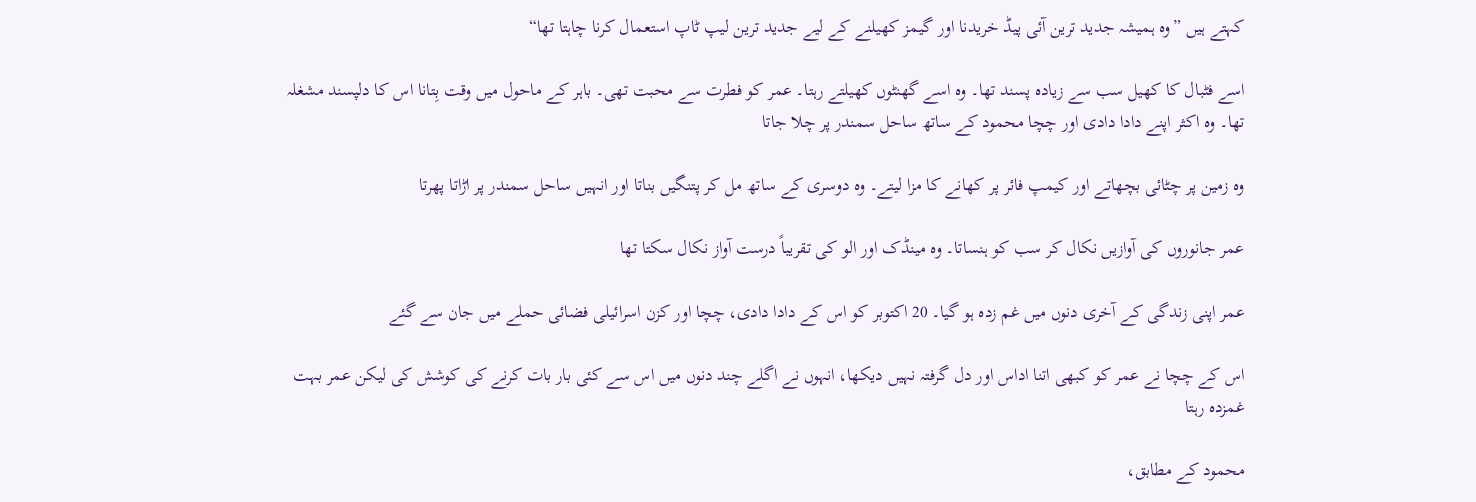کہتے ہیں ”وہ ہمیشہ جدید ترین آئی پیڈ خریدنا اور گیمز کھیلنے کے لیے جدید ترین لیپ ٹاپ استعمال کرنا چاہتا تھا“

اسے فٹبال کا کھیل سب سے زیادہ پسند تھا۔ وہ اسے گھنٹوں کھیلتے رہتا۔ عمر کو فطرت سے محبت تھی۔ باہر کے ماحول میں وقت بِتانا اس کا دلپسند مشغلہ تھا۔ وہ اکثر اپنے دادا دادی اور چچا محمود کے ساتھ ساحل سمندر پر چلا جاتا

وہ زمین پر چٹائی بچھاتے اور کیمپ فائر پر کھانے کا مزا لیتے۔ وہ دوسری کے ساتھ مل کر پتنگیں بناتا اور انہیں ساحل سمندر پر اڑاتا پھرتا

عمر جانوروں کی آوازیں نکال کر سب کو ہنساتا۔ وہ مینڈک اور الو کی تقریباً درست آواز نکال سکتا تھا

عمر اپنی زندگی کے آخری دنوں میں غم زدہ ہو گیا۔ 20 اکتوبر کو اس کے دادا دادی، چچا اور کزن اسرائیلی فضائی حملے میں جان سے گئے

اس کے چچا نے عمر کو کبھی اتنا اداس اور دل گرفتہ نہیں دیکھا، انہوں نے اگلے چند دنوں میں اس سے کئی بار بات کرنے کی کوشش کی لیکن عمر بہت غمزدہ رہتا

محمود کے مطابق،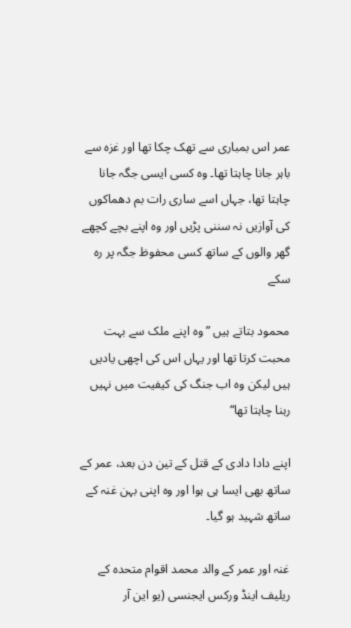عمر اس بمباری سے تھک چکا تھا اور غزہ سے باہر جانا چاہتا تھا۔ وہ کسی ایسی جگہ جانا چاہتا تھا، جہاں اسے ساری رات بم دھماکوں کی آوازیں نہ سننی پڑیں اور وہ اپنے بچے کچھے گھر والوں کے ساتھ کسی محفوظ جگہ پر رہ سکے

محمود بتاتے ہیں ”وہ اپنے ملک سے بہت محبت کرتا تھا اور یہاں اس کی اچھی یادیں ہیں لیکن وہ اب جنگ کی کیفیت میں نہیں رہنا چاہتا تھا“

اپنے دادا دادی کے قتل کے تین دن بعد، عمر کے ساتھ بھی ایسا ہی ہوا اور وہ اپنی بہن غنہ کے ساتھ شہید ہو گیا۔

غنہ اور عمر کے والد محمد اقوام متحدہ کے ریلیف اینڈ ورکس ایجنسی (یو این آر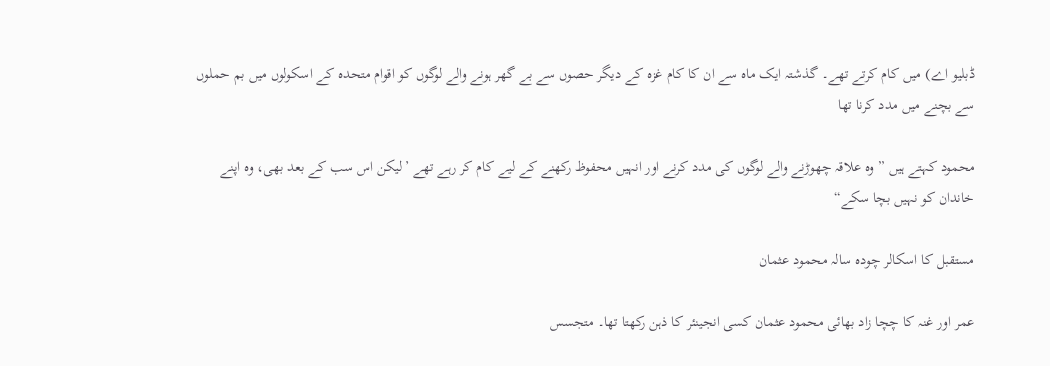ڈبلیو اے) میں کام کرتے تھے۔ گذشتہ ایک ماہ سے ان کا کام غزہ کے دیگر حصوں سے بے گھر ہونے والے لوگوں کو اقوام متحدہ کے اسکولوں میں بم حملوں سے بچنے میں مدد کرنا تھا

محمود کہتے ہیں ”وہ علاقہ چھوڑنے والے لوگوں کی مدد کرنے اور انہیں محفوظ رکھنے کے لیے کام کر رہے تھے ’لیکن اس سب کے بعد بھی، وہ اپنے خاندان کو نہیں بچا سکے“

مستقبل کا اسکالر چودہ سالہ محمود عثمان

عمر اور غنہ کا چچا زاد بھائی محمود عثمان کسی انجینئر کا ذہن رکھتا تھا۔ متجسس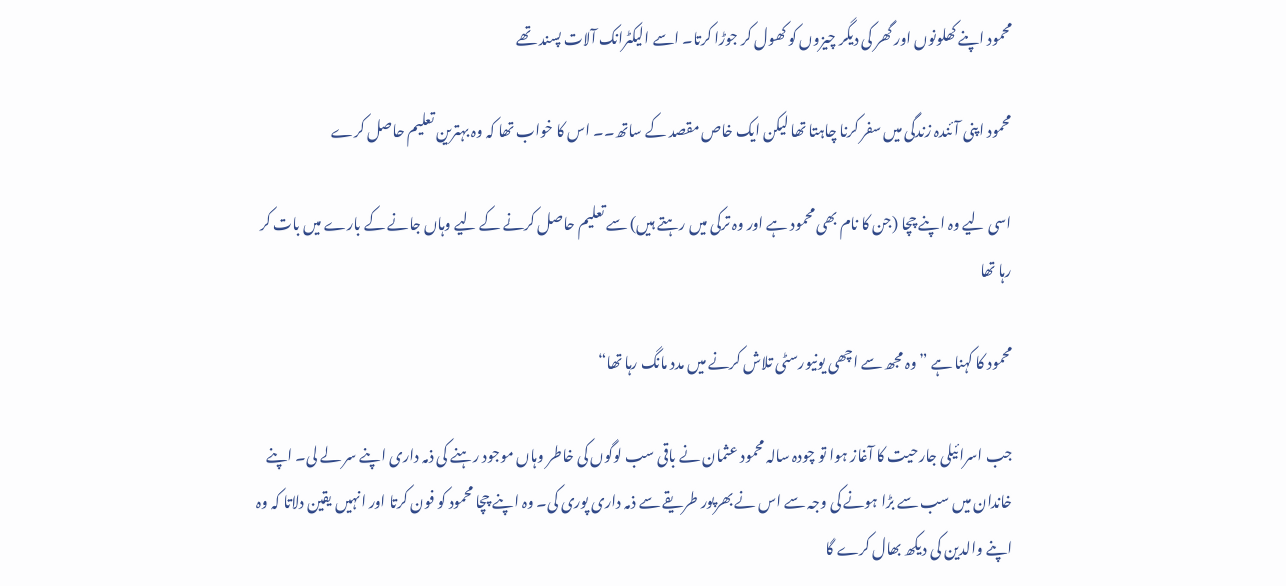محمود اپنے کھلونوں اور گھر کی دیگر چیزوں کو کھول کر جوڑا کرتا۔ اسے الیکٹرانک آلات پسند تھے

محمود اپنی آئندہ زندگی میں سفر کرنا چاہتا تھا لیکن ایک خاص مقصد کے ساتھ۔۔ اس کا خواب تھا کہ وہ بہترین تعلیم حاصل کرے

اسی لیے وہ اپنے چچا (جن کا نام بھی محمود ہے اور وہ ترکی میں رہتے ہیں) سے تعلیم حاصل کرنے کے لیے وہاں جانے کے بارے میں بات کر رہا تھا

محمود کا کہنا ہے ”وہ مجھ سے اچھی یونیورسٹی تلاش کرنے میں مدد مانگ رہا تھا“

جب اسرائیلی جارحیت کا آغاز ہوا تو چودہ سالہ محمود عثمان نے باقی سب لوگوں کی خاطر وہاں موجود رہنے کی ذمہ داری اپنے سر لے لی۔ اپنے خاندان میں سب سے بڑا ہونے کی وجہ سے اس نے بھرپور طریقے سے ذمہ داری پوری کی۔ وہ اپنے چچا محمود کو فون کرتا اور انہیں یقین دلاتا کہ وہ اپنے والدین کی دیکھ بھال کرے گا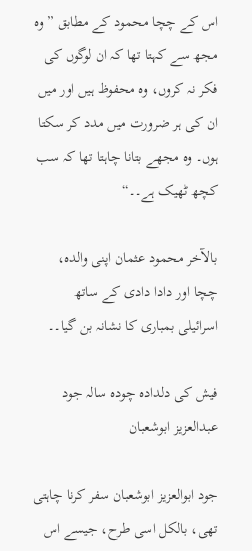اس کے چچا محمود کے مطابق ”وہ مجھ سے کہتا تھا کہ ان لوگوں کی فکر نہ کروں، وہ محفوظ ہیں اور میں ان کی ہر ضرورت میں مدد کر سکتا ہوں۔ وہ مجھے بتانا چاہتا تھا کہ سب کچھ ٹھیک ہے۔۔“

بالآخر محمود عثمان اپنی والدہ، چچا اور دادا دادی کے ساتھ اسرائیلی بمباری کا نشانہ بن گیا۔۔

فیش کی دلدادہ چودہ سالہ جود عبدالعزیز ابوشعبان

جود ابوالعزیز ابوشعبان سفر کرنا چاہتی تھی، بالکل اسی طرح، جیسے اس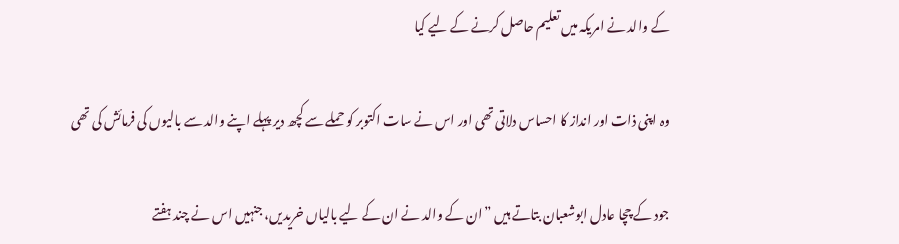کے والد نے امریکہ میں تعلیم حاصل کرنے کے لیے کیا

وہ اپنی ذات اور انداز کا احساس دلاتی تھی اور اس نے سات اکتوبر کو حملے سے کچھ دیر پہلے اپنے والد سے بالیوں کی فرمائش کی تھی

جود کے چچا عادل ابوشعبان بتاتے ہیں ”ان کے والد نے ان کے لیے بالیاں خریدیں، جنہیں اس نے چند ہفتے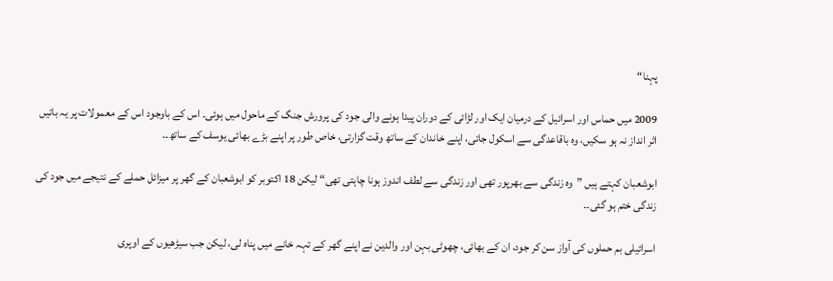پہنا“

2009 میں حماس اور اسرائیل کے درمیان ایک اور لڑائی کے دوران پیدا ہونے والی جود کی پرورش جنگ کے ماحول میں ہوئی۔ اس کے باوجود اس کے معمولات پر یہ باتیں اثر انداز نہ ہو سکیں، وہ باقاعدگی سے اسکول جاتی، اپنے خاندان کے ساتھ وقت گزارتی، خاص طور پر اپنے بڑے بھائی یوسف کے ساتھ۔۔

ابوشعبان کہتے ہیں ”وہ زندگی سے بھرپور تھی اور زندگی سے لطف اندوز ہونا چاہتی تھی“ لیکن 18 اکتوبر کو ابوشعبان کے گھر پر میزائل حملے کے نتیجے میں جود کی زندگی ختم ہو گئی۔۔

اسرائیلی بم حملوں کی آواز سن کر جود، ان کے بھائی، چھوٹی بہن اور والدین نے اپنے گھر کے تہہ خانے میں پناہ لی، لیکن جب سیڑھیوں کے اوپری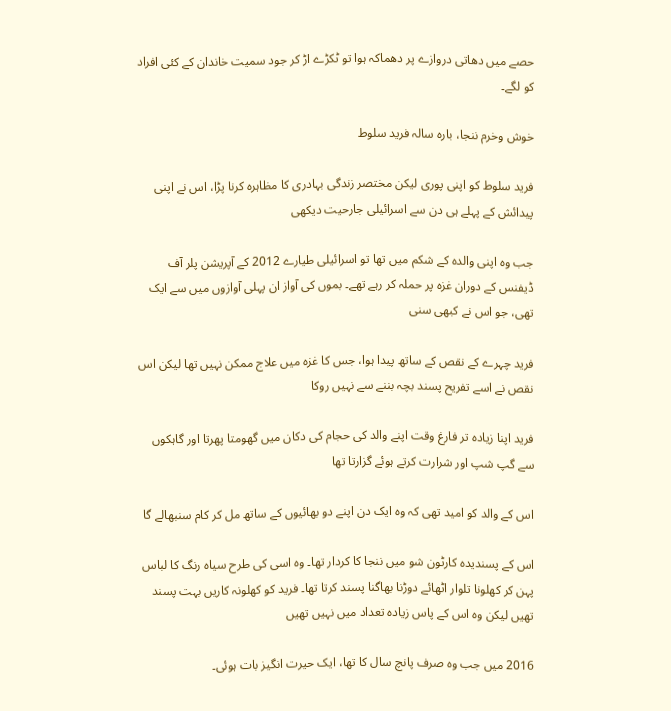حصے میں دھاتی دروازے پر دھماکہ ہوا تو ٹکڑے اڑ کر جود سمیت خاندان کے کئی افراد کو لگے۔

خوش وخرم ننجا، بارہ سالہ فرید سلوط

فرید سلوط کو اپنی پوری لیکن مختصر زندگی بہادری کا مظاہرہ کرنا پڑا، اس نے اپنی پیدائش کے پہلے ہی دن سے اسرائیلی جارحیت دیکھی

جب وہ اپنی والدہ کے شکم میں تھا تو اسرائیلی طیارے 2012 کے آپریشن پلر آف ڈیفنس کے دوران غزہ پر حملہ کر رہے تھے۔ بموں کی آواز ان پہلی آوازوں میں سے ایک تھی، جو اس نے کبھی سنی

فرید چہرے کے نقص کے ساتھ پیدا ہوا، جس کا غزہ میں علاج ممکن نہیں تھا لیکن اس نقص نے اسے تفریح پسند بچہ بننے سے نہیں روکا

فرید اپنا زیادہ تر فارغ وقت اپنے والد کی حجام کی دکان میں گھومتا پھرتا اور گاہکوں سے گپ شپ اور شرارت کرتے ہوئے گزارتا تھا

اس کے والد کو امید تھی کہ وہ ایک دن اپنے دو بھائیوں کے ساتھ مل کر کام سنبھالے گا

اس کے پسندیدہ کارٹون شو میں ننجا کا کردار تھا۔ وہ اسی کی طرح سیاہ رنگ کا لباس پہن کر کھلونا تلوار اٹھائے دوڑنا بھاگنا پسند کرتا تھا۔ فرید کو کھلونہ کاریں بہت پسند تھیں لیکن وہ اس کے پاس زیادہ تعداد میں نہیں تھیں

2016 میں جب وہ صرف پانچ سال کا تھا، ایک حیرت انگیز بات ہوئی۔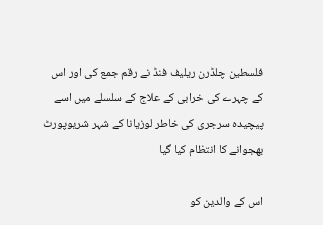فلسطین چلڈرن ریلیف فنڈ نے رقم جمع کی اور اس کے چہرے کی خرابی کے علاج کے سلسلے میں اسے پیچیدہ سرجری کی خاطر لوزیانا کے شہر شریوپورٹ بھجوانے کا انتظام کیا گیا

اس کے والدین کو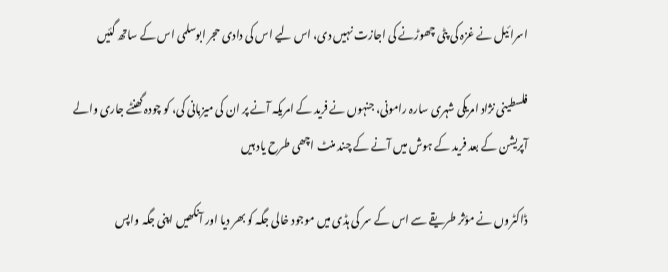اسرائیل نے غزہ کی پٹی چھوڑنے کی اجازت نہیں دی، اس لیے اس کی دادی حجر ابوسلمی اس کے ساتھ گئیں

فلسطینی نژاد امریکی شہری سارہ رامونی، جنہوں نے فرید کے امریکہ آنے پر ان کی میزبانی کی، کو چودہ گھنٹے جاری والے آپریشن کے بعد فرید کے ہوش میں آنے کے چند منٹ اچھی طرح یاد ہیں

ڈاکٹروں نے مؤثر طریقے سے اس کے سر کی ہڈی میں موجود خالی جگہ کو بھر دیا اور آنکھیں اپنی جگہ واپس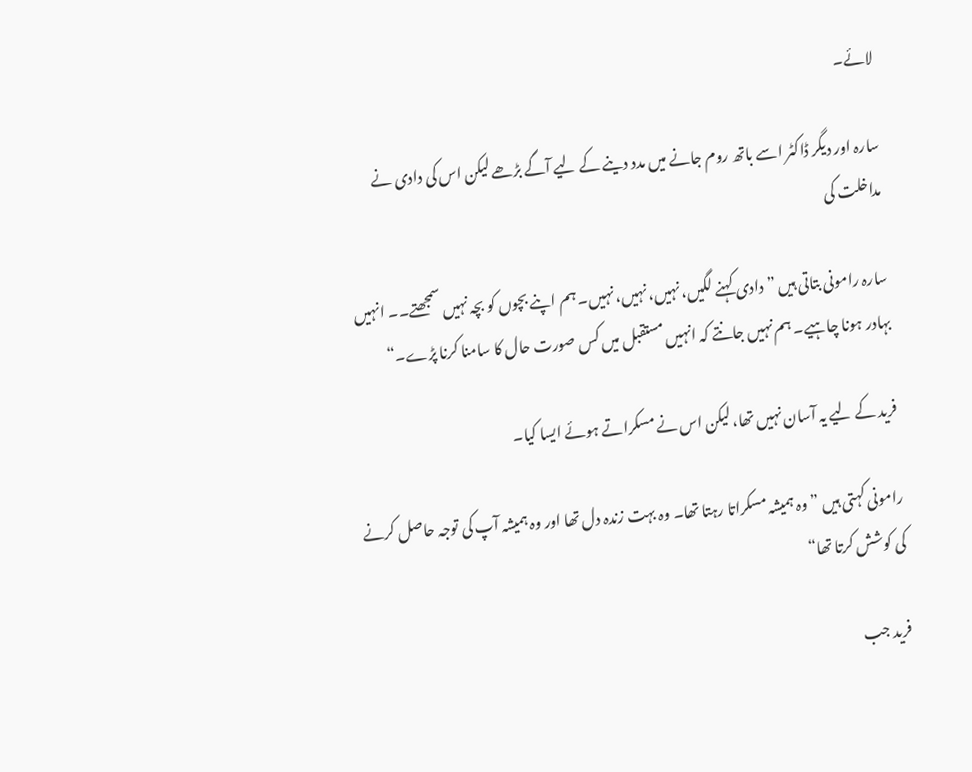لائے۔

سارہ اور دیگر ڈاکٹر اسے باتھ روم جانے میں مدد دینے کے لیے آگے بڑھے لیکن اس کی دادی نے مداخلت کی

سارہ رامونی بتاتی ہیں ”دادی کہنے لگیں، نہیں، نہیں، نہیں۔ ہم اپنے بچوں کو بچہ نہیں سمجھتے۔۔ انہیں بہادر ہونا چاہیے۔ ہم نہیں جانتے کہ انہیں مستقبل میں کس صورت حال کا سامنا کرنا پڑے۔“

فرید کے لیے یہ آسان نہیں تھا، لیکن اس نے مسکراتے ہوئے ایسا کیا۔

رامونی کہتی ہیں ”وہ ہمیشہ مسکراتا رہتا تھا۔ وہ بہت زندہ دل تھا اور وہ ہمیشہ آپ کی توجہ حاصل کرنے کی کوشش کرتا تھا“

فرید جب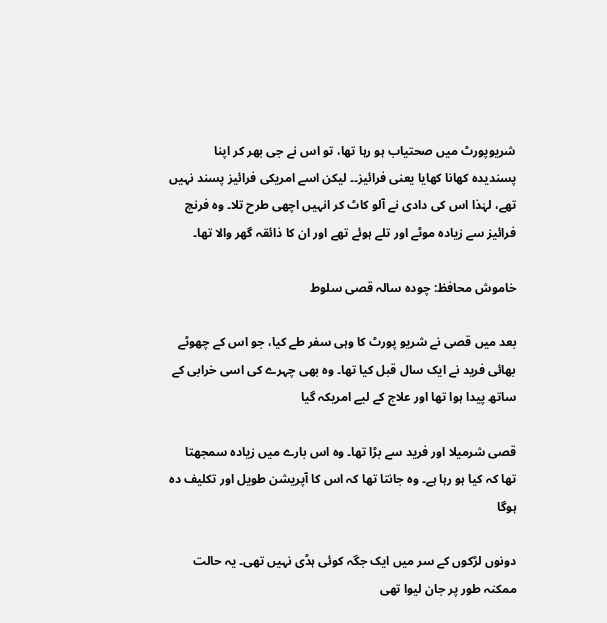شریوپورٹ میں صحتیاب ہو رہا تھا، تو اس نے جی بھر کر اپنا پسندیدہ کھانا کھایا یعنی فرائیز۔۔ لیکن اسے امریکی فرائیز پسند نہیں تھے، لہٰذا اس کی دادی نے آلو کاٹ کر انہیں اچھی طرح تلا۔ وہ فرنچ فرائیز سے زیادہ موٹے اور تلے ہوئے تھے اور ان کا ذائقہ گھر والا تھا۔

خاموش محافظ: چودہ سالہ قصی سلوط

بعد میں قصی نے شریو پورٹ کا وہی سفر طے کیا، جو اس کے چھوٹے بھائی فرید نے ایک سال قبل کیا تھا۔ وہ بھی چہرے کی اسی خرابی کے ساتھ پیدا ہوا تھا اور علاج کے لیے امریکہ گیا

قصی شرمیلا اور فرید سے بڑا تھا۔ وہ اس بارے میں زیادہ سمجھتا تھا کہ کیا ہو رہا ہے۔ وہ جانتا تھا کہ اس کا آپریشن طویل اور تکلیف دہ ہوگا

دونوں لڑکوں کے سر میں ایک جگہ کوئی ہڈی نہیں تھی۔ یہ حالت ممکنہ طور پر جان لیوا تھی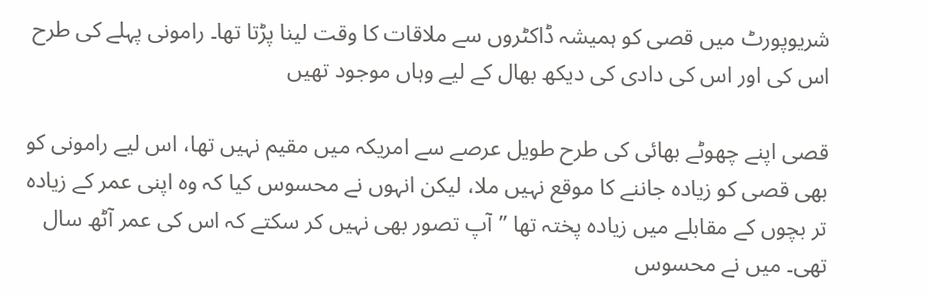شریوپورٹ میں قصی کو ہمیشہ ڈاکٹروں سے ملاقات کا وقت لینا پڑتا تھا۔ رامونی پہلے کی طرح اس کی اور اس کی دادی کی دیکھ بھال کے لیے وہاں موجود تھیں

قصی اپنے چھوٹے بھائی کی طرح طویل عرصے سے امریکہ میں مقیم نہیں تھا، اس لیے رامونی کو بھی قصی کو زیادہ جاننے کا موقع نہیں ملا، لیکن انہوں نے محسوس کیا کہ وہ اپنی عمر کے زیادہ تر بچوں کے مقابلے میں زیادہ پختہ تھا ”آپ تصور بھی نہیں کر سکتے کہ اس کی عمر آٹھ سال تھی۔ میں نے محسوس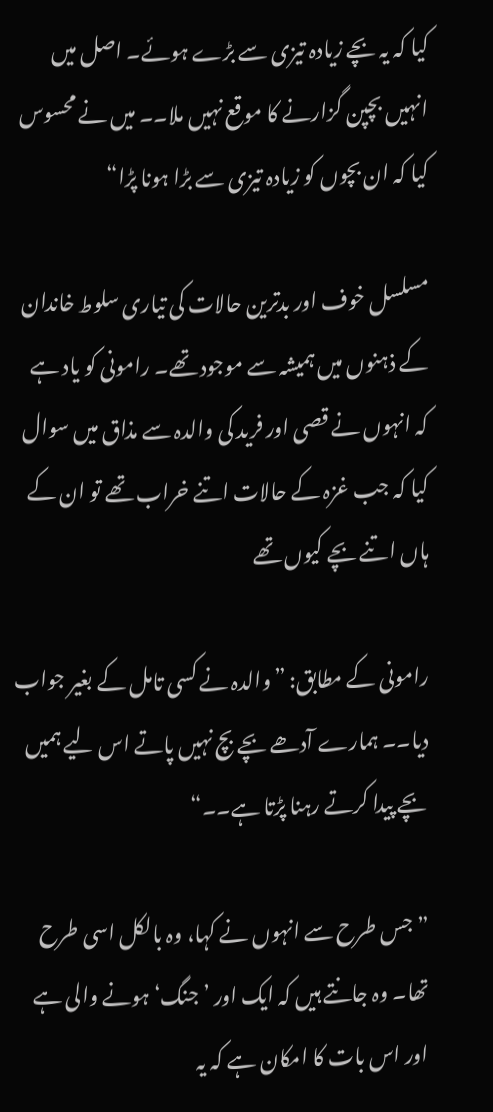کیا کہ یہ بچے زیادہ تیزی سے بڑے ہوئے۔ اصل میں انہیں بچپن گزارنے کا موقع نہیں ملا۔۔ میں نے محسوس کیا کہ ان بچوں کو زیادہ تیزی سے بڑا ہونا پڑا“

مسلسل خوف اور بدترین حالات کی تیاری سلوط خاندان کے ذہنوں میں ہمیشہ سے موجود تھے۔ رامونی کو یاد ہے کہ انہوں نے قصی اور فرید کی والدہ سے مذاق میں سوال کیا کہ جب غزہ کے حالات اتنے خراب تھے تو ان کے ہاں اتنے بچے کیوں تھے

رامونی کے مطابق: ”والدہ نے کسی تامل کے بغیر جواب دیا۔۔ ہمارے آدھے بچے بچ نہیں پاتے اس لیے ہمیں بچے پیدا کرتے رہنا پڑتا ہے۔۔“

”جس طرح سے انہوں نے کہا، وہ بالکل اسی طرح تھا۔ وہ جانتے ہیں کہ ایک اور ’جنگ‘ ہونے والی ہے اور اس بات کا امکان ہے کہ یہ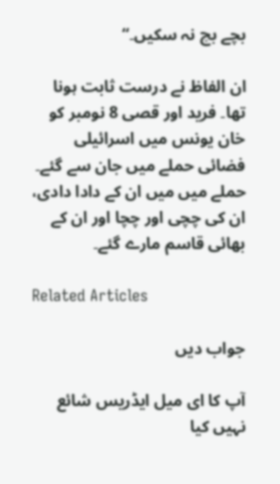بچے بچ نہ سکیں۔“

ان الفاظ نے درست ثابت ہونا تھا۔ فرید اور قصی 8 نومبر کو خان یونس میں اسرائیلی فضائی حملے میں جان سے گئے۔ حملے میں میں ان کے دادا دادی، ان کی چچی اور چچا اور ان کے بھائی قاسم مارے گئے۔

Related Articles

جواب دیں

آپ کا ای میل ایڈریس شائع نہیں کیا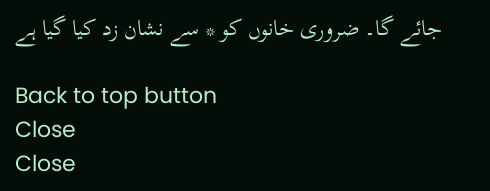جائے گا۔ ضروری خانوں کو * سے نشان زد کیا گیا ہے

Back to top button
Close
Close